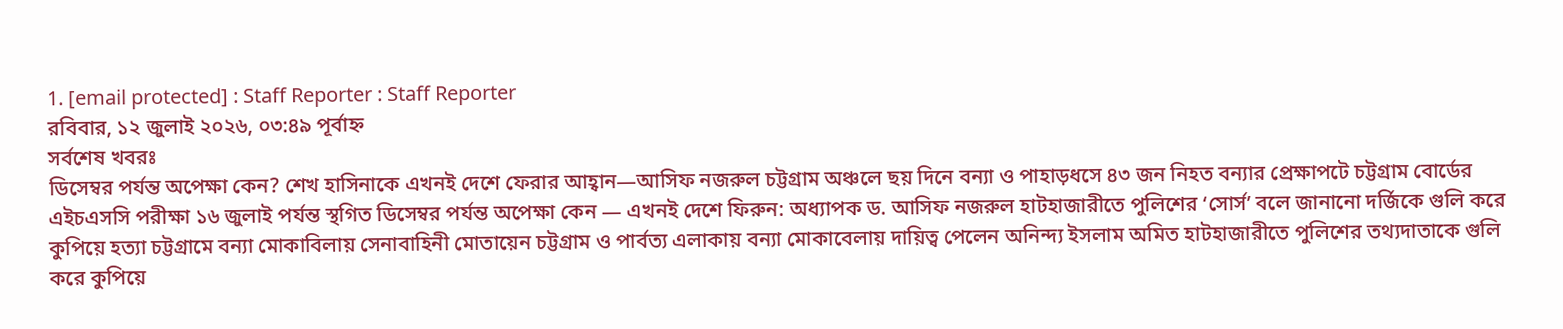1. [email protected] : Staff Reporter : Staff Reporter
রবিবার, ১২ জুলাই ২০২৬, ০৩:৪৯ পূর্বাহ্ন
সর্বশেষ খবরঃ
ডিসেম্বর পর্যন্ত অপেক্ষা কেন? শেখ হাসিনাকে এখনই দেশে ফেরার আহ্বান—আসিফ নজরুল চট্টগ্রাম অঞ্চলে ছয় দিনে বন্যা ও পাহাড়ধসে ৪৩ জন নিহত বন্যার প্রেক্ষাপটে চট্টগ্রাম বোর্ডের এইচএসসি পরীক্ষা ১৬ জুলাই পর্যন্ত স্থগিত ডিসেম্বর পর্যন্ত অপেক্ষা কেন — এখনই দেশে ফিরুন: অধ্যাপক ড. আসিফ নজরুল হাটহাজারীতে পুলিশের ‘সোর্স’ বলে জানানো দর্জিকে গুলি করে কুপিয়ে হত্যা চট্টগ্রামে বন্যা মোকাবিলায় সেনাবাহিনী মোতায়েন চট্টগ্রাম ও পার্বত্য এলাকায় বন্যা মোকাবেলায় দায়িত্ব পেলেন অনিন্দ্য ইসলাম অমিত হাটহাজারীতে পুলিশের তথ্যদাতাকে গুলি করে কুপিয়ে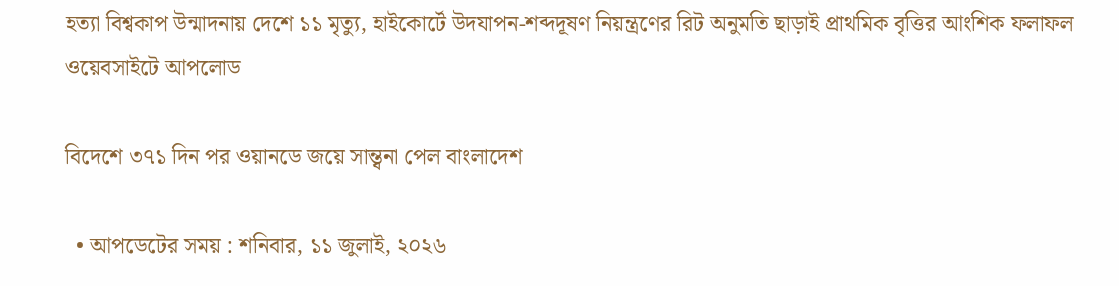হত্যা বিশ্বকাপ উন্মাদনায় দেশে ১১ মৃত্যু, হাইকোর্টে উদযাপন-শব্দদূষণ নিয়ন্ত্রণের রিট অনুমতি ছাড়াই প্রাথমিক বৃত্তির আংশিক ফলাফল ওয়েবসাইটে আপলোড

বিদেশে ৩৭১ দিন পর ওয়ানডে জয়ে সান্ত্বনা পেল বাংলাদেশ

  • আপডেটের সময় : শনিবার, ১১ জুলাই, ২০২৬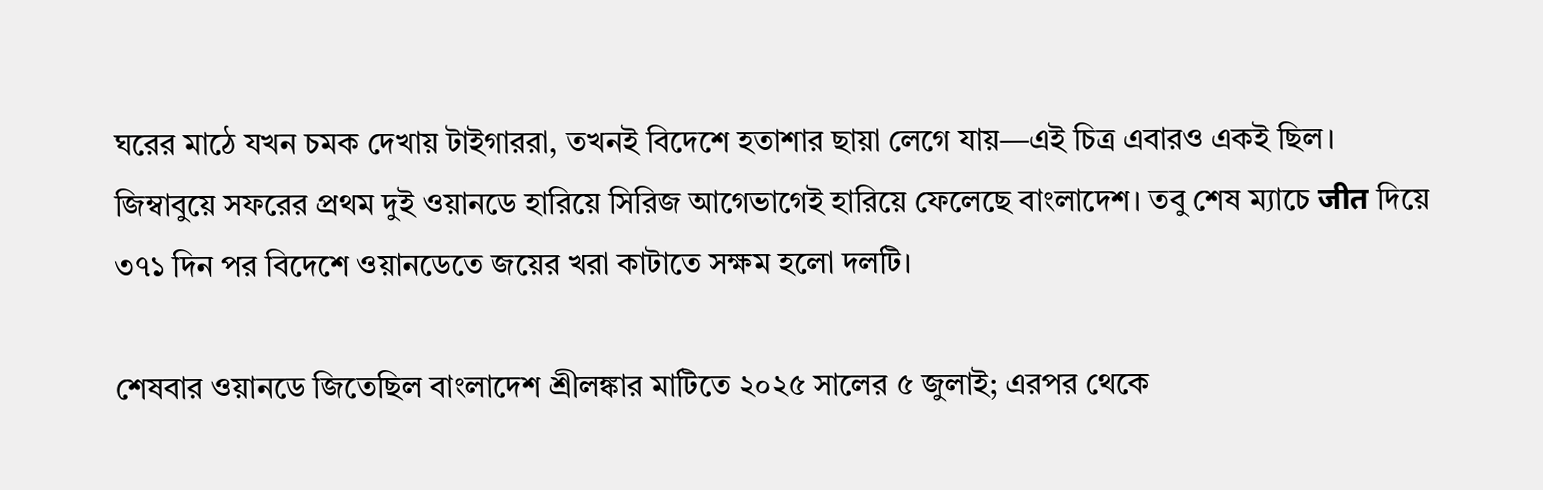ঘরের মাঠে যখন চমক দেখায় টাইগাররা, তখনই বিদেশে হতাশার ছায়া লেগে যায়—এই চিত্র এবারও একই ছিল। জিম্বাবুয়ে সফরের প্রথম দুই ওয়ানডে হারিয়ে সিরিজ আগেভাগেই হারিয়ে ফেলেছে বাংলাদেশ। তবু শেষ ম্যাচে जीत দিয়ে ৩৭১ দিন পর বিদেশে ওয়ানডেতে জয়ের খরা কাটাতে সক্ষম হলো দলটি।

শেষবার ওয়ানডে জিতেছিল বাংলাদেশ শ্রীলঙ্কার মাটিতে ২০২৫ সালের ৫ জুলাই; এরপর থেকে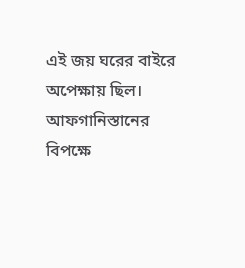এই জয় ঘরের বাইরে অপেক্ষায় ছিল। আফগানিস্তানের বিপক্ষে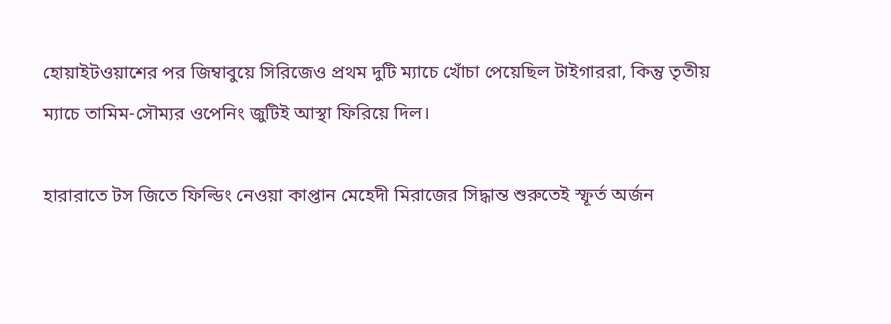হোয়াইটওয়াশের পর জিম্বাবুয়ে সিরিজেও প্রথম দুটি ম্যাচে খোঁচা পেয়েছিল টাইগাররা, কিন্তু তৃতীয় ম্যাচে তামিম-সৌম্যর ওপেনিং জুটিই আস্থা ফিরিয়ে দিল।

হারারাতে টস জিতে ফিল্ডিং নেওয়া কাপ্তান মেহেদী মিরাজের সিদ্ধান্ত শুরুতেই স্ফূর্ত অর্জন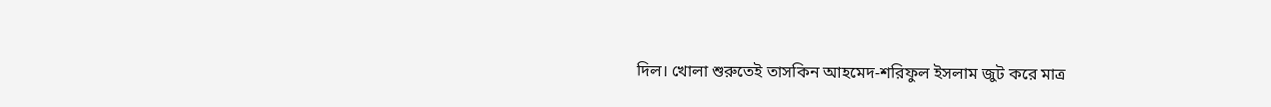দিল। খোলা শুরুতেই তাসকিন আহমেদ-শরিফুল ইসলাম জুট করে মাত্র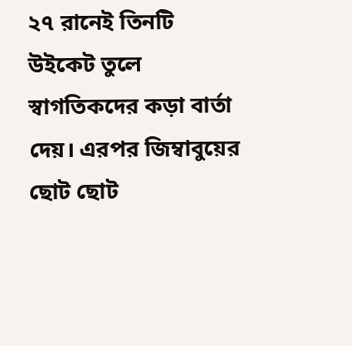২৭ রানেই তিনটি উইকেট তুলে স্বাগতিকদের কড়া বার্তা দেয়। এরপর জিম্বাবুয়ের ছোট ছোট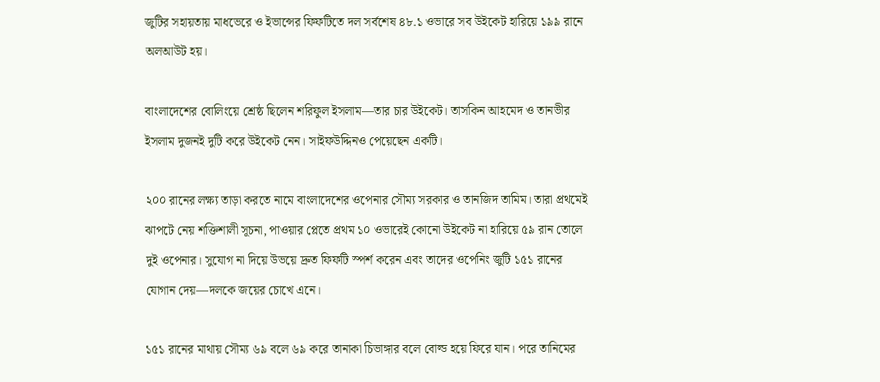জুটির সহায়তায় মাধভেরে ও ইভান্সের ফিফটিতে দল সর্বশেষ ৪৮.১ ওভারে সব উইকেট হারিয়ে ১৯৯ রানে অলআউট হয়।

বাংলাদেশের বোলিংয়ে শ্রেষ্ঠ ছিলেন শরিফুল ইসলাম—তার চার উইকেট। তাসকিন আহমেদ ও তানভীর ইসলাম দুজনই দুটি করে উইকেট নেন। সাইফউদ্দিনও পেয়েছেন একটি।

২০০ রানের লক্ষ্য তাড়া করতে নামে বাংলাদেশের ওপেনার সৌম্য সরকার ও তানজিদ তামিম। তারা প্রথমেই ঝাপটে নেয় শক্তিশালী সূচনা, পাওয়ার প্লেতে প্রথম ১০ ওভারেই কোনো উইকেট না হারিয়ে ৫৯ রান তোলে দুই ওপেনার। সুযোগ না দিয়ে উভয়ে দ্রুত ফিফটি স্পর্শ করেন এবং তাদের ওপেনিং জুটি ১৫১ রানের যোগান দেয়—দলকে জয়ের চোখে এনে।

১৫১ রানের মাথায় সৌম্য ৬৯ বলে ৬৯ করে তানাকা চিভাঙ্গার বলে বোল্ড হয়ে ফিরে যান। পরে তানিমের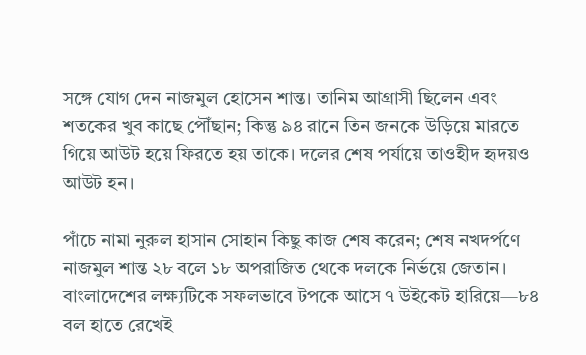সঙ্গে যোগ দেন নাজমুল হোসেন শান্ত। তানিম আগ্রাসী ছিলেন এবং শতকের খুব কাছে পৌঁছান; কিন্তু ৯৪ রানে তিন জনকে উড়িয়ে মারতে গিয়ে আউট হয়ে ফিরতে হয় তাকে। দলের শেষ পর্যায়ে তাওহীদ হৃদয়ও আউট হন।

পাঁচে নামা নুরুল হাসান সোহান কিছু কাজ শেষ করেন; শেষ নখদর্পণে নাজমুল শান্ত ২৮ বলে ১৮ অপরাজিত থেকে দলকে নির্ভয়ে জেতান। বাংলাদেশের লক্ষ্যটিকে সফলভাবে টপকে আসে ৭ উইকেট হারিয়ে—৮৪ বল হাতে রেখেই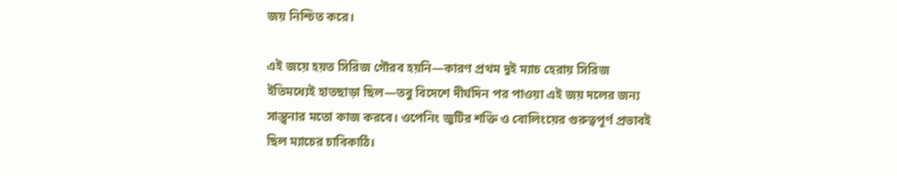জয় নিশ্চিত করে।

এই জয়ে হয়ত সিরিজ গৌরব হয়নি—কারণ প্রথম দুই ম্যাচ হেরায় সিরিজ ইতিমধ্যেই হাতছাড়া ছিল—তবু বিদেশে দীর্ঘদিন পর পাওয়া এই জয় দলের জন্য সান্ত্বনার মতো কাজ করবে। ওপেনিং জুটির শক্তি ও বোলিংয়ের গুরুত্বপূর্ণ প্রভাবই ছিল ম্যাচের চাবিকাঠি।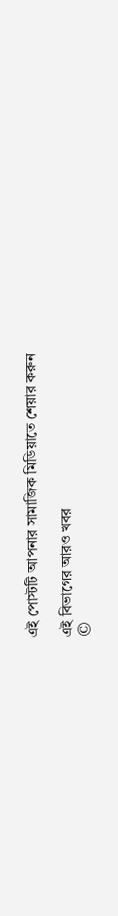এই পোস্টটি আপনার সামাজিক মিডিয়াতে শেয়ার করুন

এই বিভাগের আরও খবর
©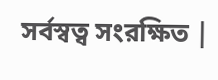সর্বস্বত্ব সংরক্ষিত |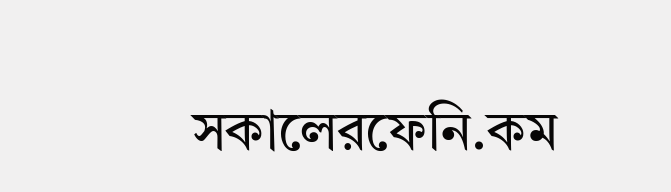সকালেরফেনি.কম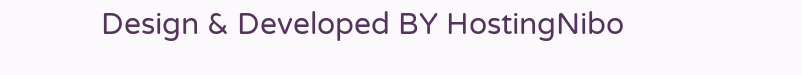Design & Developed BY HostingNibo